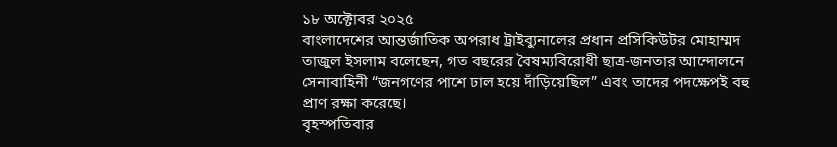১৮ অক্টোবর ২০২৫
বাংলাদেশের আন্তর্জাতিক অপরাধ ট্রাইব্যুনালের প্রধান প্রসিকিউটর মোহাম্মদ তাজুল ইসলাম বলেছেন, গত বছরের বৈষম্যবিরোধী ছাত্র-জনতার আন্দোলনে সেনাবাহিনী “জনগণের পাশে ঢাল হয়ে দাঁড়িয়েছিল” এবং তাদের পদক্ষেপই বহু প্রাণ রক্ষা করেছে।
বৃহস্পতিবার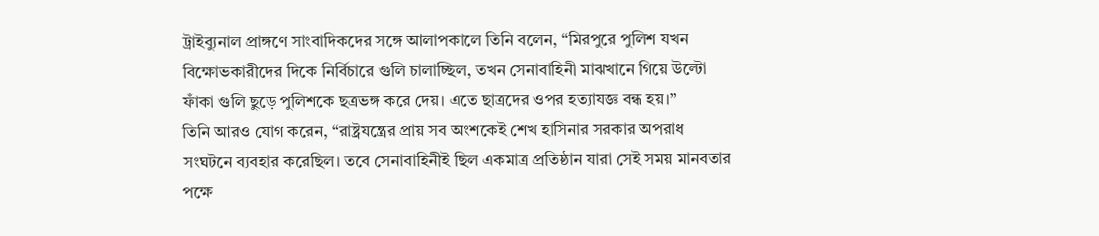ট্রাইব্যুনাল প্রাঙ্গণে সাংবাদিকদের সঙ্গে আলাপকালে তিনি বলেন, “মিরপুরে পুলিশ যখন বিক্ষোভকারীদের দিকে নির্বিচারে গুলি চালাচ্ছিল, তখন সেনাবাহিনী মাঝখানে গিয়ে উল্টো ফাঁকা গুলি ছুড়ে পুলিশকে ছত্রভঙ্গ করে দেয়। এতে ছাত্রদের ওপর হত্যাযজ্ঞ বন্ধ হয়।”
তিনি আরও যোগ করেন, “রাষ্ট্রযন্ত্রের প্রায় সব অংশকেই শেখ হাসিনার সরকার অপরাধ সংঘটনে ব্যবহার করেছিল। তবে সেনাবাহিনীই ছিল একমাত্র প্রতিষ্ঠান যারা সেই সময় মানবতার পক্ষে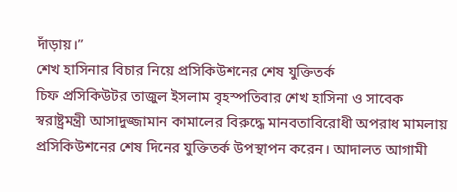দাঁড়ায়।”
শেখ হাসিনার বিচার নিয়ে প্রসিকিউশনের শেষ যুক্তিতর্ক
চিফ প্রসিকিউটর তাজুল ইসলাম বৃহস্পতিবার শেখ হাসিনা ও সাবেক স্বরাষ্ট্রমন্ত্রী আসাদুজ্জামান কামালের বিরুদ্ধে মানবতাবিরোধী অপরাধ মামলায় প্রসিকিউশনের শেষ দিনের যুক্তিতর্ক উপস্থাপন করেন। আদালত আগামী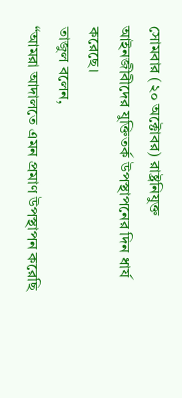সোমবার (২০ অক্টোবর) রাষ্ট্রনিযুক্ত আইনজীবীদের যুক্তিতর্ক উপস্থাপনের দিন ধার্য করেছে।
তাজুল বলেন,
“আমরা আদালতে এমন প্রমাণ উপস্থাপন করেছি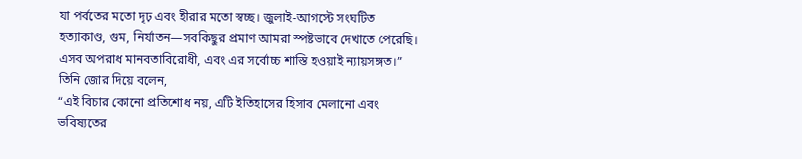যা পর্বতের মতো দৃঢ় এবং হীরার মতো স্বচ্ছ। জুলাই-আগস্টে সংঘটিত হত্যাকাণ্ড, গুম, নির্যাতন—সবকিছুর প্রমাণ আমরা স্পষ্টভাবে দেখাতে পেরেছি। এসব অপরাধ মানবতাবিরোধী, এবং এর সর্বোচ্চ শাস্তি হওয়াই ন্যায়সঙ্গত।”
তিনি জোর দিয়ে বলেন,
“এই বিচার কোনো প্রতিশোধ নয়, এটি ইতিহাসের হিসাব মেলানো এবং ভবিষ্যতের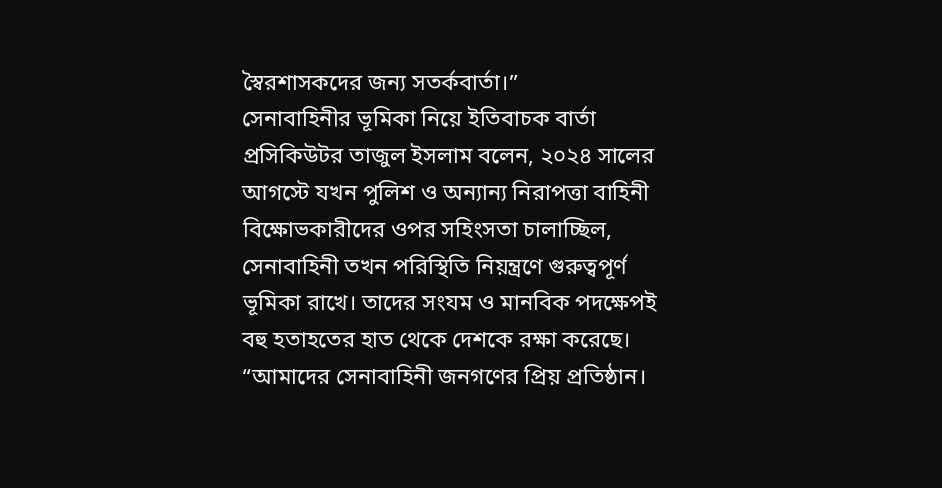স্বৈরশাসকদের জন্য সতর্কবার্তা।”
সেনাবাহিনীর ভূমিকা নিয়ে ইতিবাচক বার্তা
প্রসিকিউটর তাজুল ইসলাম বলেন, ২০২৪ সালের আগস্টে যখন পুলিশ ও অন্যান্য নিরাপত্তা বাহিনী বিক্ষোভকারীদের ওপর সহিংসতা চালাচ্ছিল, সেনাবাহিনী তখন পরিস্থিতি নিয়ন্ত্রণে গুরুত্বপূর্ণ ভূমিকা রাখে। তাদের সংযম ও মানবিক পদক্ষেপই বহু হতাহতের হাত থেকে দেশকে রক্ষা করেছে।
“আমাদের সেনাবাহিনী জনগণের প্রিয় প্রতিষ্ঠান।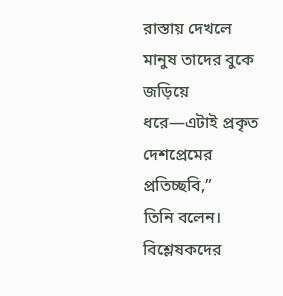রাস্তায় দেখলে মানুষ তাদের বুকে জড়িয়ে ধরে—এটাই প্রকৃত দেশপ্রেমের প্রতিচ্ছবি,”
তিনি বলেন।
বিশ্লেষকদের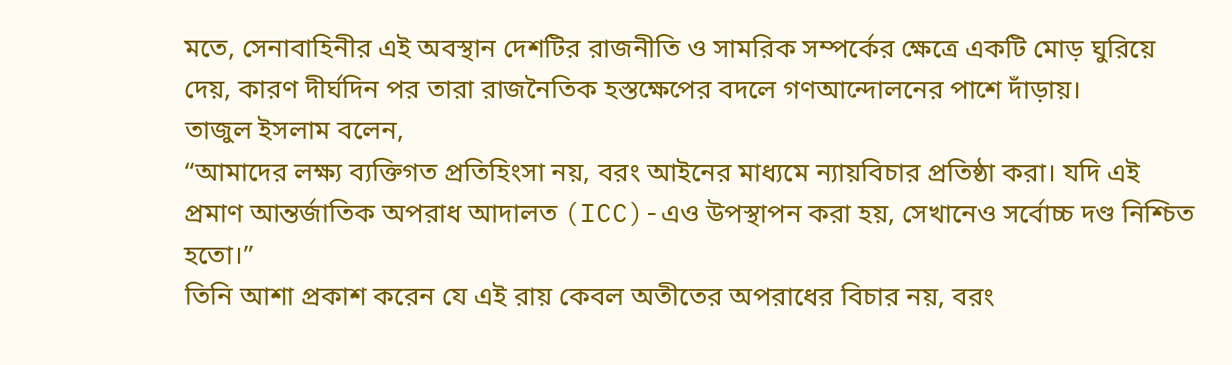মতে, সেনাবাহিনীর এই অবস্থান দেশটির রাজনীতি ও সামরিক সম্পর্কের ক্ষেত্রে একটি মোড় ঘুরিয়ে দেয়, কারণ দীর্ঘদিন পর তারা রাজনৈতিক হস্তক্ষেপের বদলে গণআন্দোলনের পাশে দাঁড়ায়।
তাজুল ইসলাম বলেন,
“আমাদের লক্ষ্য ব্যক্তিগত প্রতিহিংসা নয়, বরং আইনের মাধ্যমে ন্যায়বিচার প্রতিষ্ঠা করা। যদি এই প্রমাণ আন্তর্জাতিক অপরাধ আদালত (ICC)-এও উপস্থাপন করা হয়, সেখানেও সর্বোচ্চ দণ্ড নিশ্চিত হতো।”
তিনি আশা প্রকাশ করেন যে এই রায় কেবল অতীতের অপরাধের বিচার নয়, বরং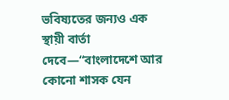ভবিষ্যতের জন্যও এক স্থায়ী বার্তা দেবে—“বাংলাদেশে আর কোনো শাসক যেন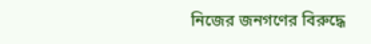নিজের জনগণের বিরুদ্ধে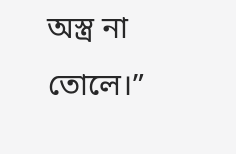অস্ত্র না তোলে।”